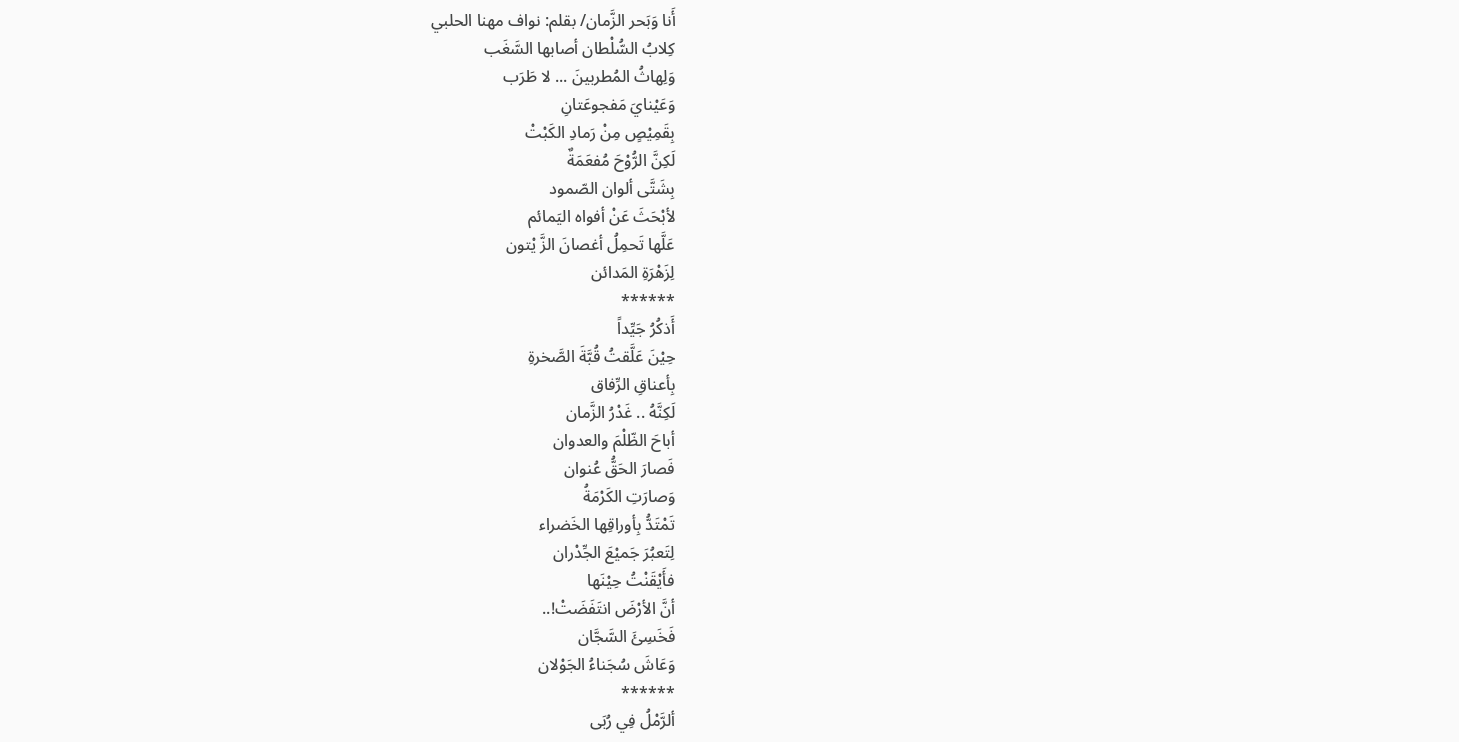أَنا وَبَحر الزَّمان/ بقلم: نواف مهنا الحلبي
كِلابُ السُّلْطان أصابها السَّغَب
وَلِهاثُ المُطربينَ ... لا طَرَب
وَعَيْنايَ مَفجوعَتانِ
بِقَمِيْصٍ مِنْ رَمادِ الكَبْتْ
لَكِنَّ الرُّوْحَ مُفعَمَةٌ
بِشَتَّى ألوان الصّمود
لأبْحَثَ عَنْ أفواه اليَمائم
عَلَّها تَحمِلُ أغصانَ الزَّ يْتون
لِزَهْرَةِ المَدائن
******
أَذكُرُ جَيِّداً
حِيْنَ عَلَّقتُ قُبَّةَ الصَّخرةِ
بِأعناقِ الرِّفاق
لَكِنَّهُ .. غَدْرُ الزَّمان
أباحَ الظّلْمَ والعدوان
فَصارَ الحَقُّ عُنوان
وَصارَتِ الكَرْمَةُ
تَمْتَدُّ بِأوراقِها الخَضراء
لِتَعبُرَ جَميْعَ الجِّدْران
فأَيْقَنْتُ حِيْنَها
أنَّ الأرْضَ انتَفَضَتْ!..
فَخَسِئَ السَّجَّان
وَعَاشَ سُجَناءُ الجَوْلان
******
ألرَّمْلُ فِي رُبَى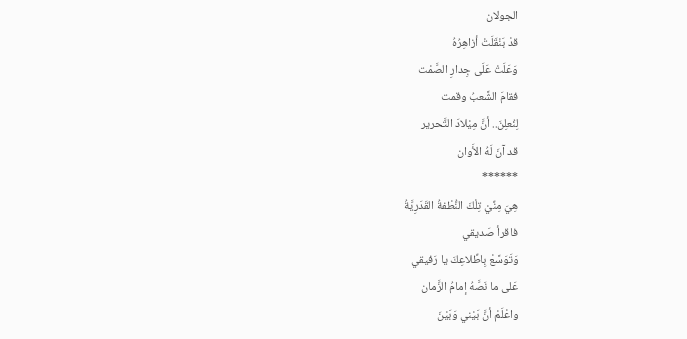الجولان
قدْ بَنْقَلَتْ أزاهِرُهُ
وَعَلَتْ عَلَى جِدارِ الصَّمْت
فقامَ الشَّعبُ وقمت
لِنُعلِنَ.. أنَّ مِيْلادَ التَّحرير
قد آنَ لَهُ الأَوان
******
هِيَ مِنِّيْ تِلْكَ النُّطْفةُ القَدَرِيَّةُ
فاقرأ صَديقي
وَتَوَسَّعْ بِاطِّلاعِكَ يا رَفيقي
عَلى ما نَصَّهُ إمامُ الزَّمان
واعْلَمْ أنَّ بَيْني وَبَيْنَ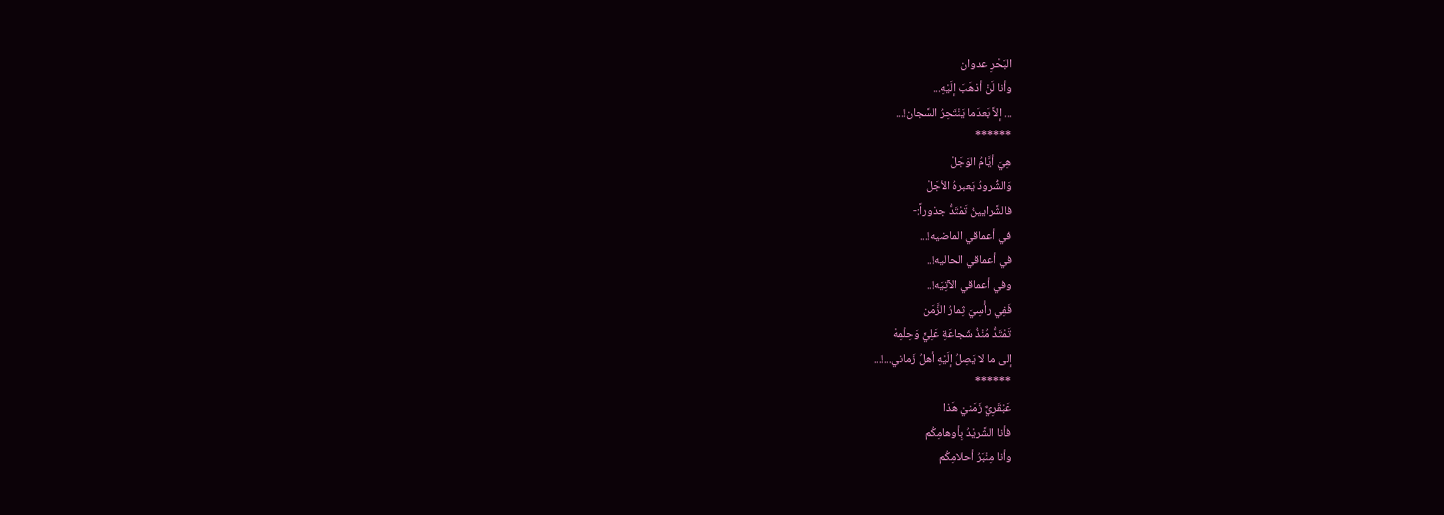البَحْرِ عدوان
وأنا لَنْ أذهَبَ إلَيْهِ...
... إلاَّ بَعدَما يَنْتَحِرُ السَّجان!...
******
هِيَ أيَّامُ الوَجَلْ
وَالشُّرودُ يَعبرهُ الأجَلْ
فالشَّرايينُ تَمْتَدُّ جذوراً:-
في أعماقي الماضيه!...
في أعماقي الحاليه!..
وفي أعماقي الآتِيَه!..
فَفِي رأْسِيَ ثِمارُ الزَّمَن
تَمْتَدُّ مُنْذُ شَجاعَةِ عَلِيٍّ وَحِلْمِهْ
إلى ما لا يَصِلُ إلَيْهِ أهلُ زَماني...!...
******
عَبْقَرِيٌّ زَمَنيْ هَذا
فأنا الشَّريْدُ بِأوهامِكُم
وأنا مِنْبَرُ أحلامِكُم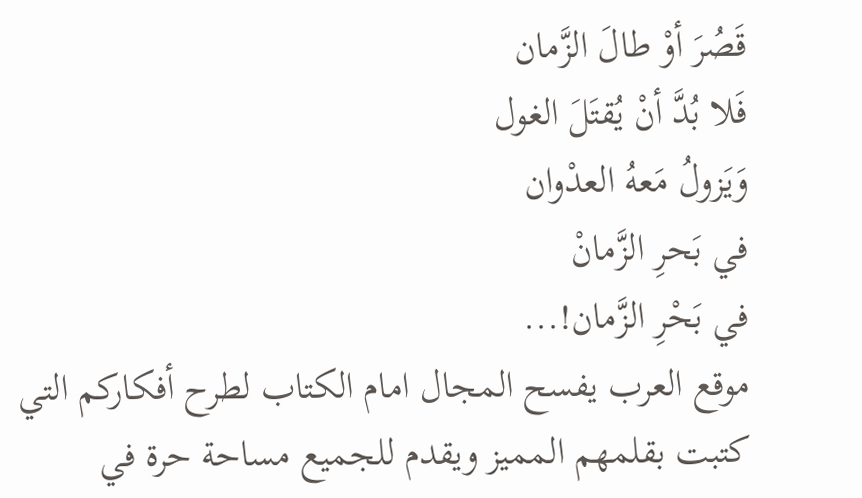قَصُرَ أوْ طالَ الزَّمان
فَلا بُدَّ أنْ يُقتَلَ الغول
وَيَزولُ مَعهُ العدْوان
في بَحرِ الزَّمانْ
في بَحْرِ الزَّمان!...
موقع العرب يفسح المجال امام الكتاب لطرح أفكاركم التي كتبت بقلمهم المميز ويقدم للجميع مساحة حرة في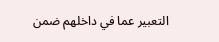التعبير عما في داخلهم ضمن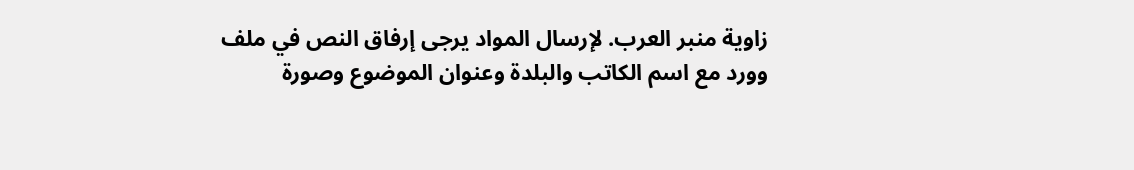زاوية منبر العرب. لإرسال المواد يرجى إرفاق النص في ملف وورد مع اسم الكاتب والبلدة وعنوان الموضوع وصورة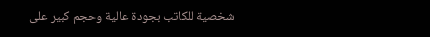شخصية للكاتب بجودة عالية وحجم كبير على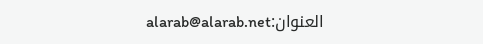العنوان:alarab@alarab.net